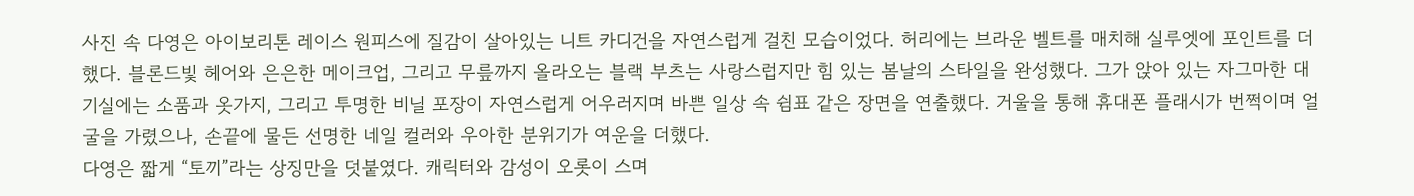사진 속 다영은 아이보리톤 레이스 원피스에 질감이 살아있는 니트 카디건을 자연스럽게 걸친 모습이었다. 허리에는 브라운 벨트를 매치해 실루엣에 포인트를 더했다. 블론드빛 헤어와 은은한 메이크업, 그리고 무릎까지 올라오는 블랙 부츠는 사랑스럽지만 힘 있는 봄날의 스타일을 완성했다. 그가 앉아 있는 자그마한 대기실에는 소품과 옷가지, 그리고 투명한 비닐 포장이 자연스럽게 어우러지며 바쁜 일상 속 쉼표 같은 장면을 연출했다. 거울을 통해 휴대폰 플래시가 번쩍이며 얼굴을 가렸으나, 손끝에 물든 선명한 네일 컬러와 우아한 분위기가 여운을 더했다.
다영은 짧게 “토끼”라는 상징만을 덧붙였다. 캐릭터와 감성이 오롯이 스며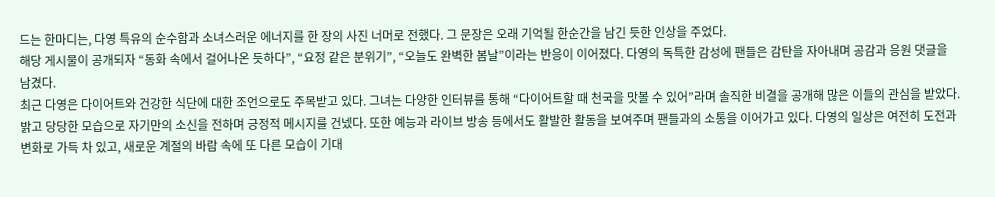드는 한마디는, 다영 특유의 순수함과 소녀스러운 에너지를 한 장의 사진 너머로 전했다. 그 문장은 오래 기억될 한순간을 남긴 듯한 인상을 주었다.
해당 게시물이 공개되자 “동화 속에서 걸어나온 듯하다”, “요정 같은 분위기”, “오늘도 완벽한 봄날”이라는 반응이 이어졌다. 다영의 독특한 감성에 팬들은 감탄을 자아내며 공감과 응원 댓글을 남겼다.
최근 다영은 다이어트와 건강한 식단에 대한 조언으로도 주목받고 있다. 그녀는 다양한 인터뷰를 통해 “다이어트할 때 천국을 맛볼 수 있어”라며 솔직한 비결을 공개해 많은 이들의 관심을 받았다. 밝고 당당한 모습으로 자기만의 소신을 전하며 긍정적 메시지를 건넸다. 또한 예능과 라이브 방송 등에서도 활발한 활동을 보여주며 팬들과의 소통을 이어가고 있다. 다영의 일상은 여전히 도전과 변화로 가득 차 있고, 새로운 계절의 바람 속에 또 다른 모습이 기대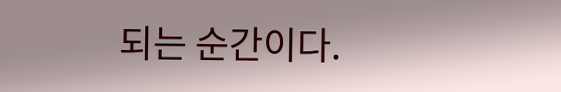되는 순간이다.